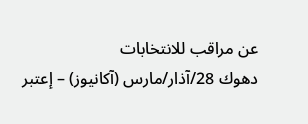عن مراقب للانتخابات
دهوك 28/آذار/مارس (آكانيوز) – إعتبر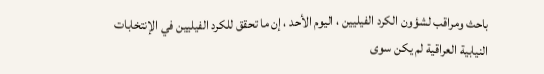باحث ومراقب لشؤون الكرد الفيليين ، اليوم الأحد ، إن ما تحقق للكرد الفيليين في الإنتخابات النيابية العراقية لم يكن سوى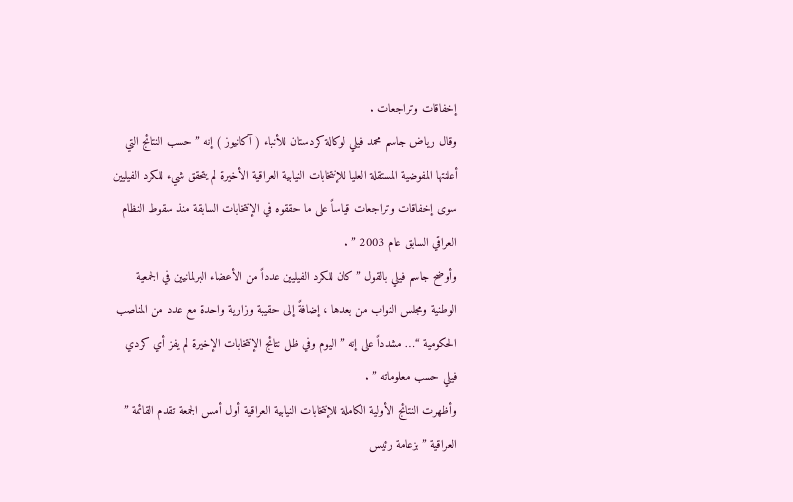إخفاقات وتراجعات .
وقال رياض جاسم محمد فيلي لوكالة كردستان للأنباء ( آكانيوز ) إنه ” حسب النتائج التي أعلنتها المفوضية المستقلة العليا للإنتخابات النيابية العراقية الأخيرة لم يتحقق شيء للكرد الفيليين سوى إخفاقات وتراجعات قياساً على ما حققوه في الإنتخابات السابقة منذ سقوط النظام العراقي السابق عام 2003 ” .
وأوضح جاسم فيلي بالقول ” كان للكرد الفيليين عدداً من الأعضاء البرلمانيين في الجمعية الوطنية ومجلس النواب من بعدها ، إضافةً إلى حقيبة وزارية واحدة مع عدد من المناصب الحكومية “… مشدداً على إنه ” اليوم وفي ظل نتائج الإنتخابات الإخيرة لم يفز أي كردي فيلي حسب معلوماته ” .
وأظهرت النتائج الأولية الكاملة للإنتخابات النيابية العراقية أول أمس الجمعة تقدم القائمة ” العراقية ” بزعامة رئيس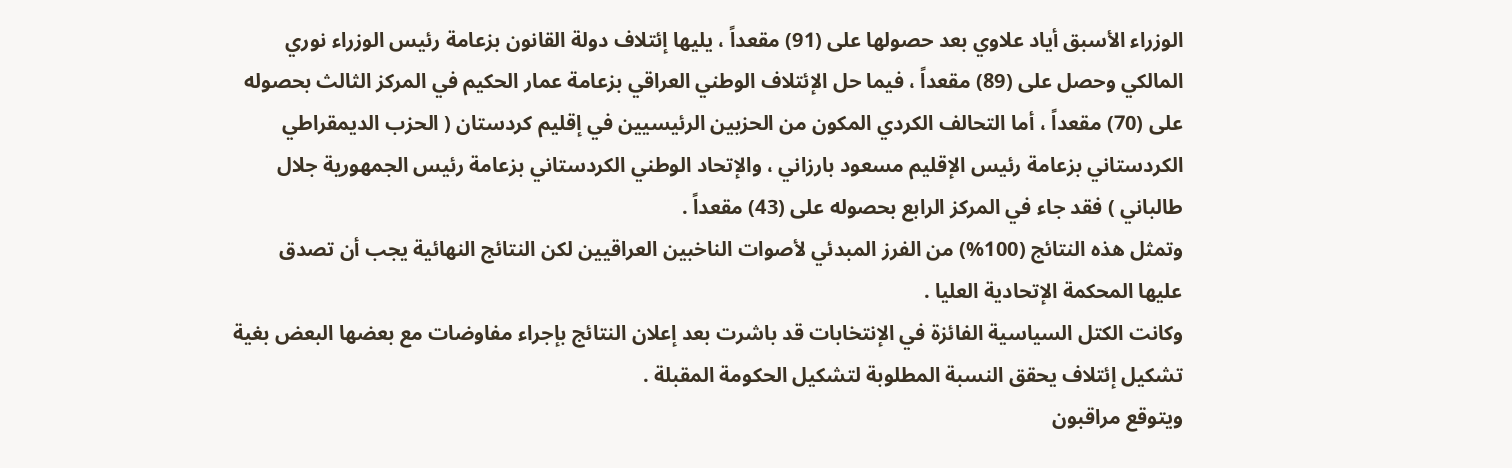الوزراء الأسبق أياد علاوي بعد حصولها على (91) مقعداً ، يليها إئتلاف دولة القانون بزعامة رئيس الوزراء نوري المالكي وحصل على (89) مقعداً ، فيما حل الإئتلاف الوطني العراقي بزعامة عمار الحكيم في المركز الثالث بحصوله على (70) مقعداً ، أما التحالف الكردي المكون من الحزبين الرئيسيين في إقليم كردستان ( الحزب الديمقراطي الكردستاني بزعامة رئيس الإقليم مسعود بارزاني ، والإتحاد الوطني الكردستاني بزعامة رئيس الجمهورية جلال طالباني ) فقد جاء في المركز الرابع بحصوله على (43) مقعداً .
وتمثل هذه النتائج (100%) من الفرز المبدئي لأصوات الناخبين العراقيين لكن النتائج النهائية يجب أن تصدق عليها المحكمة الإتحادية العليا .
وكانت الكتل السياسية الفائزة في الإنتخابات قد باشرت بعد إعلان النتائج بإجراء مفاوضات مع بعضها البعض بغية تشكيل إئتلاف يحقق النسبة المطلوبة لتشكيل الحكومة المقبلة .
ويتوقع مراقبون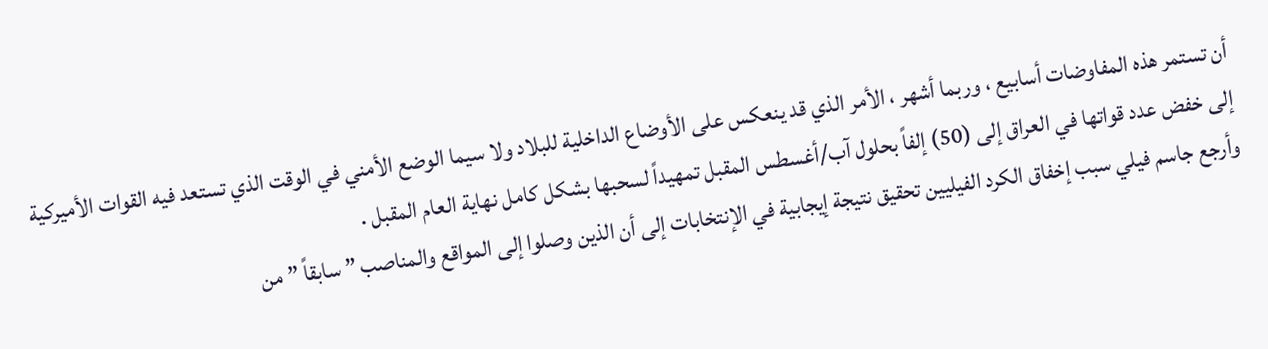أن تستمر هذه المفاوضات أسابيع ، وربما أشهر ، الأمر الذي قد ينعكس على الأوضاع الداخلية للبلاد ولا سيما الوضع الأمني في الوقت الذي تستعد فيه القوات الأميركية إلى خفض عدد قواتها في العراق إلى (50) إلفاً بحلول آب/أغسطس المقبل تمهيداً لسحبها بشكل كامل نهاية العام المقبل .
وأرجع جاسم فيلي سبب إخفاق الكرد الفيليين تحقيق نتيجة إيجابية في الإنتخابات إلى أن الذين وصلوا إلى المواقع والمناصب ” سابقاً ” من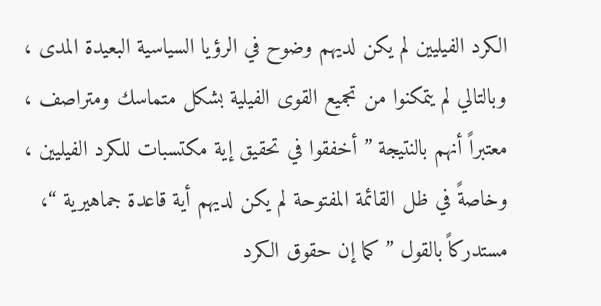الكرد الفيليين لم يكن لديهم وضوح في الرؤيا السياسية البعيدة المدى ، وبالتالي لم يتمكنوا من تجميع القوى الفيلية بشكل متماسك ومتراصف ، معتبراً أنهم بالنتيجة ” أخفقوا في تحقيق إية مكتسبات للكرد الفيليين ، وخاصةً في ظل القائمة المفتوحة لم يكن لديهم أية قاعدة جماهيرية “، مستدركاً بالقول ” كما إن حقوق الكرد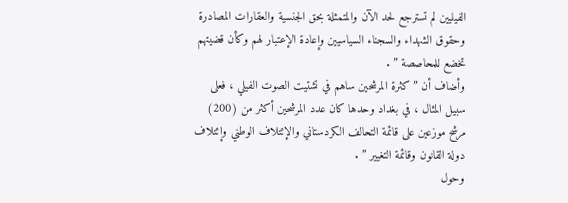الفيليين لم تسترجع لحد الآن والمتمثلة بحق الجنسية والعقارات المصادرة وحقوق الشهداء والسجناء السياسيين وإعادة الإعتبار لهم وكأن قضيتهم تخضع للمحاصصة ” .
وأضاف أن ” كثرة المرشحين ساهم في تشتيت الصوت الفيلي ، فعلى سبيل المثال ، في بغداد وحدها كان عدد المرشحين أكثر من (200) مرشح موزعين على قائمة التحالف الكردستاني والإئتلاف الوطني وإئتلاف دولة القانون وقائمة التغيير ” .
وحول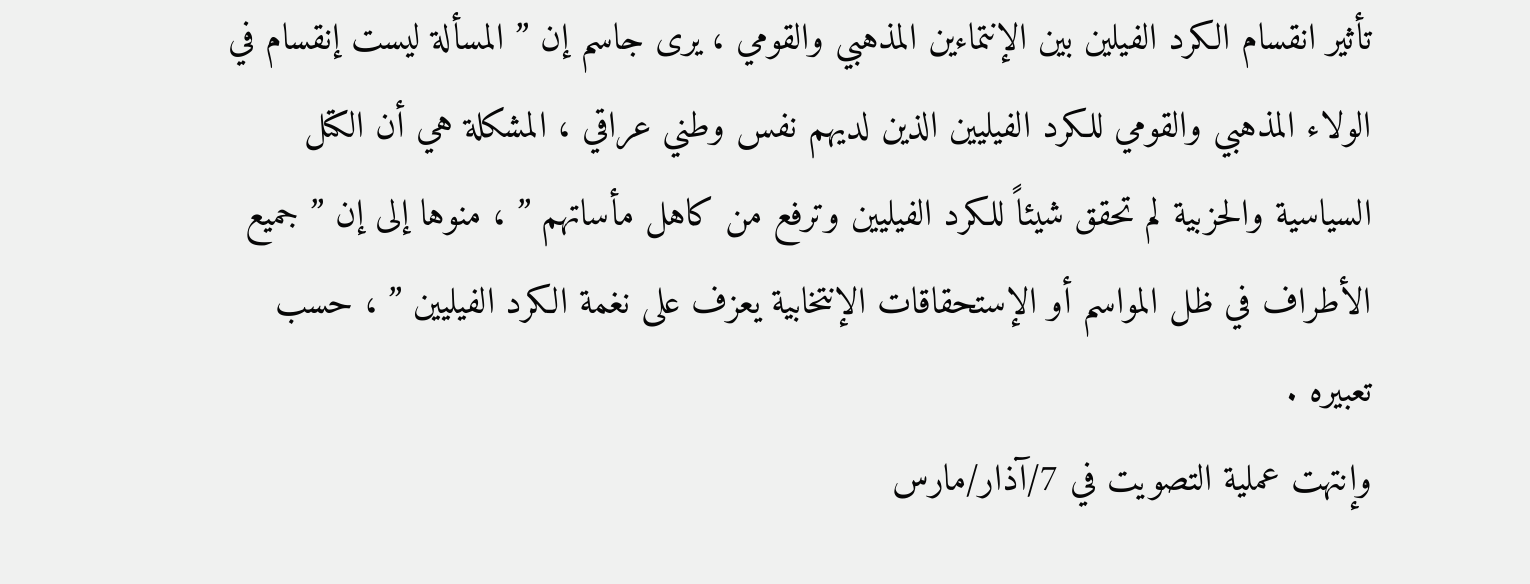تأثير انقسام الكرد الفيلين بين الإنتماءين المذهبي والقومي ، يرى جاسم إن ” المسألة ليست إنقسام في الولاء المذهبي والقومي للكرد الفيليين الذين لديهم نفس وطني عراقي ، المشكلة هي أن الكتل السياسية والحزبية لم تحقق شيئاً للكرد الفيليين وترفع من كاهل مأساتهم ” ، منوها إلى إن ” جميع الأطراف في ظل المواسم أو الإستحقاقات الإنتخابية يعزف على نغمة الكرد الفيليين ” ، حسب تعبيره .
وإنتهت عملية التصويت في 7/آذار/مارس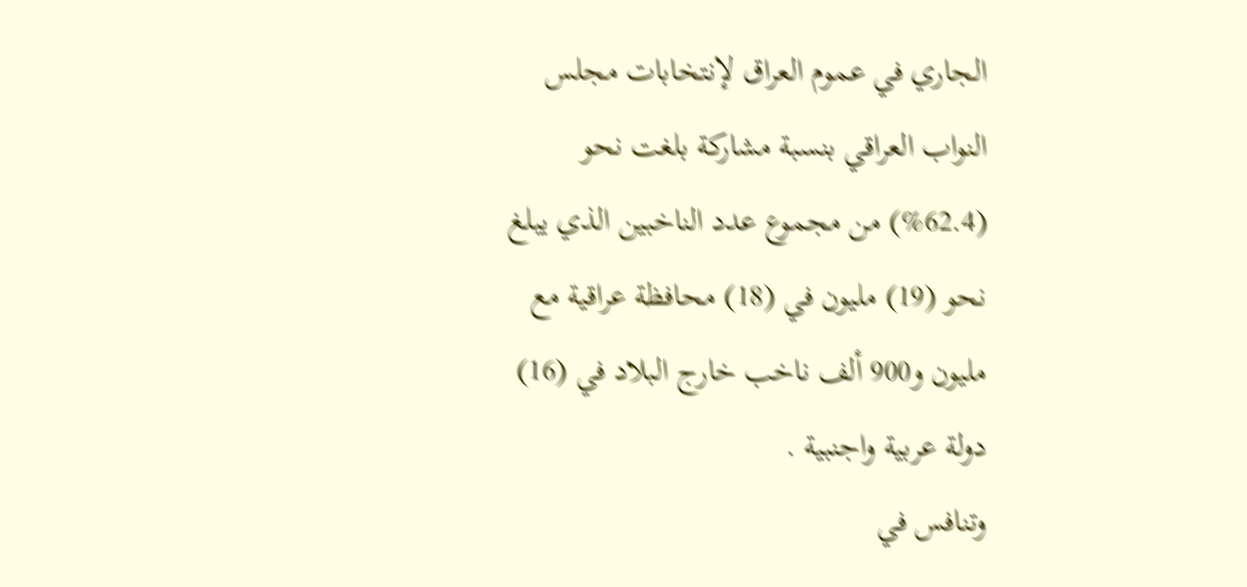الجاري في عموم العراق لإنتخابات مجلس النواب العراقي بنسبة مشاركة بلغت نحو (62.4%) من مجموع عدد الناخبين الذي يبلغ نحو (19) مليون في (18) محافظة عراقية مع مليون و900 ألف ناخب خارج البلاد في (16) دولة عربية واجنبية .
وتنافس في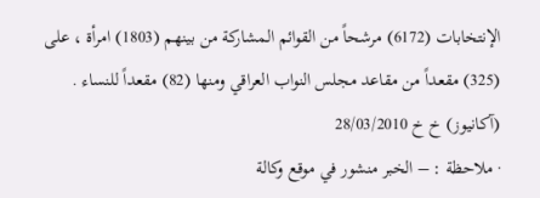الإنتخابات (6172) مرشحاً من القوائم المشاركة من بينهم (1803) امرأة ، على (325) مقعداً من مقاعد مجلس النواب العراقي ومنها (82) مقعداً للنساء .
(آكانيوز) خ خ 28/03/2010
· ملاحظة : – الخبر منشور في موقع وكالة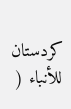كردستان للأنباء (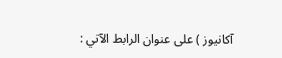آكانيوز ) على عنوان الرابط الآتي :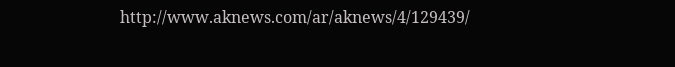http://www.aknews.com/ar/aknews/4/129439/